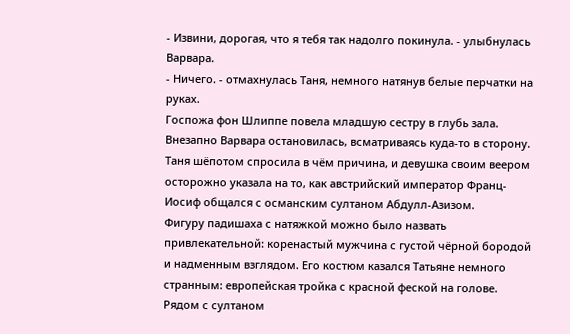- Извини, дорогая, что я тебя так надолго покинула. - улыбнулась Варвара.
- Ничего. - отмахнулась Таня, немного натянув белые перчатки на руках.
Госпожа фон Шлиппе повела младшую сестру в глубь зала. Внезапно Варвара остановилась, всматриваясь куда-то в сторону. Таня шёпотом спросила в чём причина, и девушка своим веером осторожно указала на то, как австрийский император Франц-Иосиф общался с османским султаном Абдулл-Азизом.
Фигуру падишаха с натяжкой можно было назвать привлекательной: коренастый мужчина с густой чёрной бородой и надменным взглядом. Его костюм казался Татьяне немного странным: европейская тройка с красной феской на голове. Рядом с султаном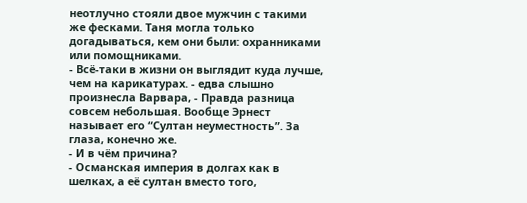неотлучно стояли двое мужчин с такими же фесками. Таня могла только догадываться, кем они были: охранниками или помощниками.
- Всё-таки в жизни он выглядит куда лучше, чем на карикатурах. - едва слышно произнесла Варвара, - Правда разница совсем небольшая. Вообще Эрнест называет его “Султан неуместность”. За глаза, конечно же.
- И в чём причина?
- Османская империя в долгах как в шелках, а её султан вместо того,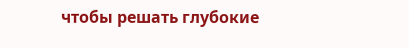чтобы решать глубокие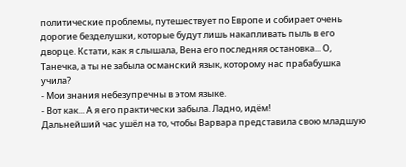политические проблемы, путешествует по Европе и собирает очень дорогие безделушки, которые будут лишь накапливать пыль в его дворце. Кстати, как я слышала, Вена его последняя остановка... О, Танечка, а ты не забыла османский язык, которому нас прабабушка учила?
- Мои знания небезупречны в этом языке.
- Вот как... А я его практически забыла. Ладно, идём!
Дальнейший час ушёл на то, чтобы Варвара представила свою младшую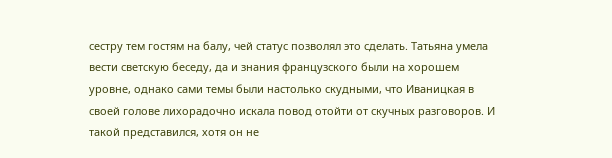сестру тем гостям на балу, чей статус позволял это сделать. Татьяна умела вести светскую беседу, да и знания французского были на хорошем уровне, однако сами темы были настолько скудными, что Иваницкая в своей голове лихорадочно искала повод отойти от скучных разговоров. И такой представился, хотя он не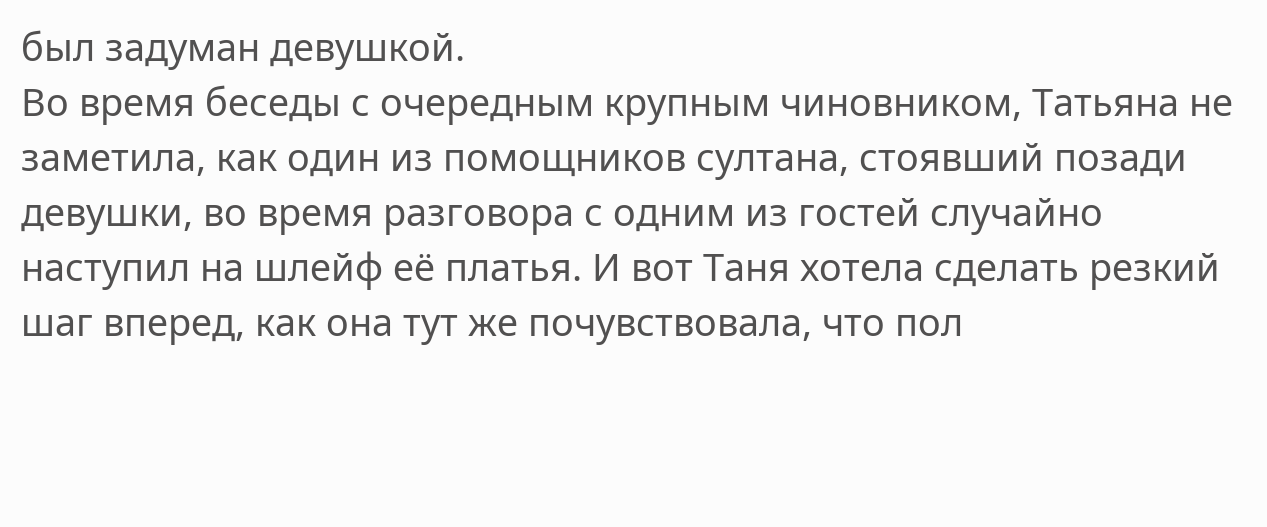был задуман девушкой.
Во время беседы с очередным крупным чиновником, Татьяна не заметила, как один из помощников султана, стоявший позади девушки, во время разговора с одним из гостей случайно наступил на шлейф её платья. И вот Таня хотела сделать резкий шаг вперед, как она тут же почувствовала, что пол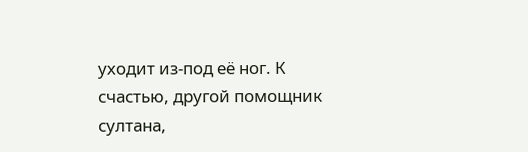уходит из-под её ног. К счастью, другой помощник султана,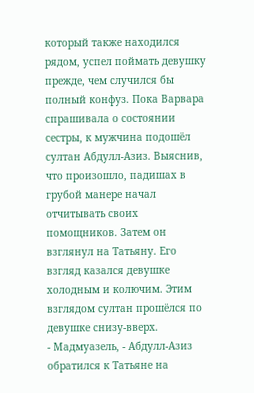который также находился рядом, успел поймать девушку прежде, чем случился бы полный конфуз. Пока Варвара спрашивала о состоянии сестры, к мужчина подошёл султан Абдулл-Азиз. Выяснив, что произошло, падишах в грубой манере начал отчитывать своих помощников. Затем он взглянул на Татьяну. Его взгляд казался девушке холодным и колючим. Этим взглядом султан прошёлся по девушке снизу-вверх.
- Мадмуазель, - Абдулл-Азиз обратился к Татьяне на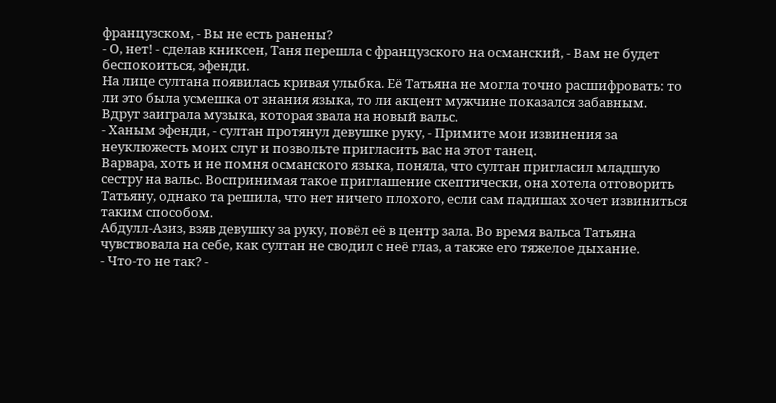французском, - Вы не есть ранены?
- О, нет! - сделав книксен, Таня перешла с французского на османский, - Вам не будет беспокоиться, эфенди.
На лице султана появилась кривая улыбка. Её Татьяна не могла точно расшифровать: то ли это была усмешка от знания языка, то ли акцент мужчине показался забавным.
Вдруг заиграла музыка, которая звала на новый вальс.
- Ханым эфенди, - султан протянул девушке руку, - Примите мои извинения за неуклюжесть моих слуг и позвольте пригласить вас на этот танец.
Варвара, хоть и не помня османского языка, поняла, что султан пригласил младшую сестру на вальс. Воспринимая такое приглашение скептически, она хотела отговорить Татьяну, однако та решила, что нет ничего плохого, если сам падишах хочет извиниться таким способом.
Абдулл-Азиз, взяв девушку за руку, повёл её в центр зала. Во время вальса Татьяна чувствовала на себе, как султан не сводил с неё глаз, а также его тяжелое дыхание.
- Что-то не так? -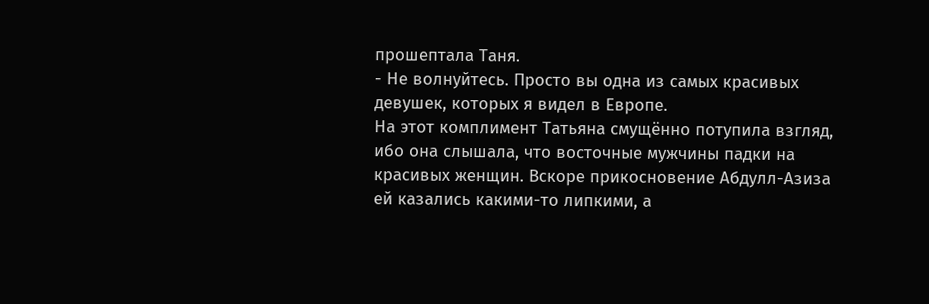прошептала Таня.
- Не волнуйтесь. Просто вы одна из самых красивых девушек, которых я видел в Европе.
На этот комплимент Татьяна смущённо потупила взгляд, ибо она слышала, что восточные мужчины падки на красивых женщин. Вскоре прикосновение Абдулл-Азиза ей казались какими-то липкими, а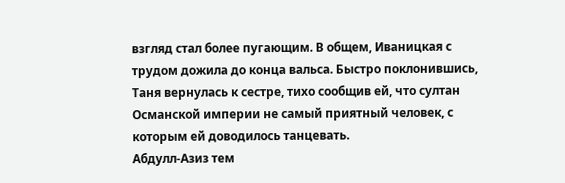взгляд стал более пугающим. В общем, Иваницкая с трудом дожила до конца вальса. Быстро поклонившись, Таня вернулась к сестре, тихо сообщив ей, что султан Османской империи не самый приятный человек, с которым ей доводилось танцевать.
Абдулл-Азиз тем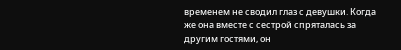временем не сводил глаз с девушки. Когда же она вместе с сестрой спряталась за другим гостями, он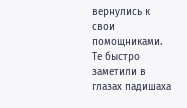вернулись к свои помощниками. Те быстро заметили в глазах падишаха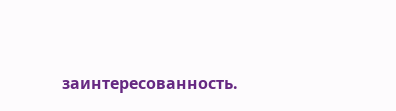заинтересованность.